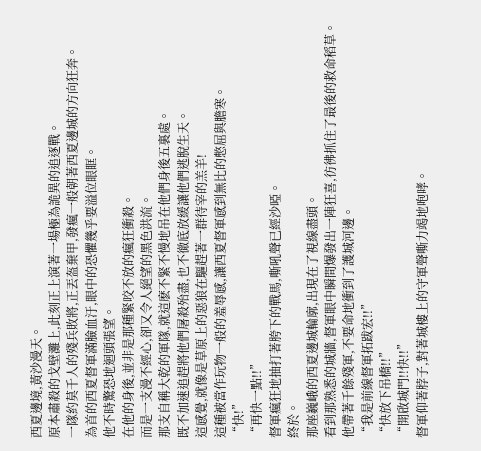西夏邊境,黃沙漫天。
原本肅殺的戈壁灘上,此刻正上演著一場極為詭異的追逐戰。
一隊約莫千人的殘兵敗將,正丟盔棄甲,發瘋一般朝著西夏邊城的方向狂奔。
為首的西夏督軍滿臉血汙,眼中的恐懼幾乎要溢位眼眶。
他不時驚恐地迴頭張望。
在他的身後,並非是那種緊咬不放的瘋狂衝殺。
而是一支漫不經心,卻又令人絕望的黑色洪流。
那支自稱大乾的軍隊,就這麽不緊不慢地吊在他們身後五裏處。
既不加速追趕將他們屠殺殆盡,也不徹底放緩讓他們逃脫生天。
這感覺,就像是草原上的惡狼在驅趕著一群待宰的羔羊!
這種被當作玩物一般的羞辱感,讓西夏督軍感到無比的憋屈與膽寒。
“快!”
“再快一點!!”
督軍瘋狂地抽打著胯下的戰馬,嘶吼聲已經沙啞。
終於。
那座巍峨的西夏邊城輪廓,出現在了視線盡頭。
看到那熟悉的城牆,督軍眼中瞬間爆發出一陣狂喜,彷彿抓住了最後的救命稻草。
他帶著千餘殘軍,不要命地衝到了護城河邊。
“我是前線督軍拓跋宏!!”
“快放下吊橋!!”
“開啟城門!!快!!”
督軍仰著脖子,對著城樓上的守軍聲嘶力竭地咆哮。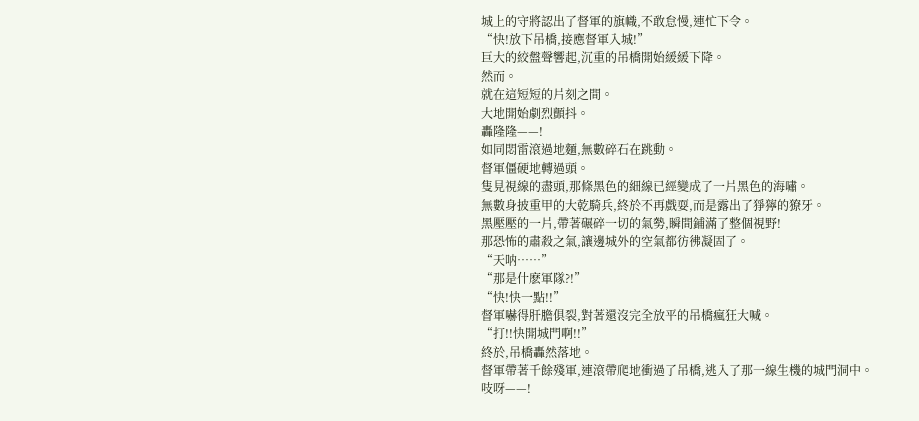城上的守將認出了督軍的旗幟,不敢怠慢,連忙下令。
“快!放下吊橋,接應督軍入城!”
巨大的絞盤聲響起,沉重的吊橋開始緩緩下降。
然而。
就在這短短的片刻之間。
大地開始劇烈顫抖。
轟隆隆——!
如同悶雷滾過地麵,無數碎石在跳動。
督軍僵硬地轉過頭。
隻見視線的盡頭,那條黑色的細線已經變成了一片黑色的海嘯。
無數身披重甲的大乾騎兵,終於不再戲耍,而是露出了猙獰的獠牙。
黑壓壓的一片,帶著碾碎一切的氣勢,瞬間鋪滿了整個視野!
那恐怖的肅殺之氣,讓邊城外的空氣都彷彿凝固了。
“天呐……”
“那是什麽軍隊?!”
“快!快一點!!”
督軍嚇得肝膽俱裂,對著還沒完全放平的吊橋瘋狂大喊。
“打!!快開城門啊!!”
終於,吊橋轟然落地。
督軍帶著千餘殘軍,連滾帶爬地衝過了吊橋,逃入了那一線生機的城門洞中。
吱呀——!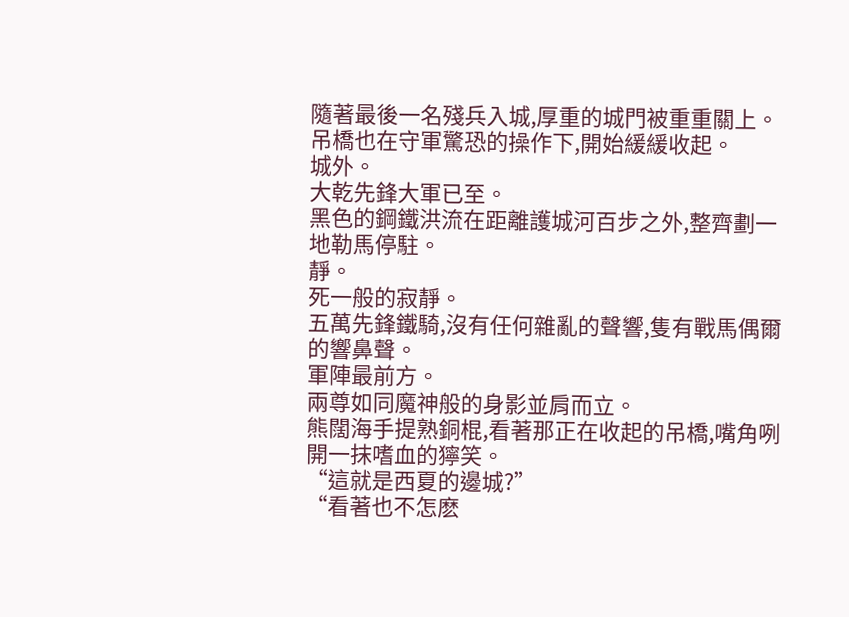隨著最後一名殘兵入城,厚重的城門被重重關上。
吊橋也在守軍驚恐的操作下,開始緩緩收起。
城外。
大乾先鋒大軍已至。
黑色的鋼鐵洪流在距離護城河百步之外,整齊劃一地勒馬停駐。
靜。
死一般的寂靜。
五萬先鋒鐵騎,沒有任何雜亂的聲響,隻有戰馬偶爾的響鼻聲。
軍陣最前方。
兩尊如同魔神般的身影並肩而立。
熊闊海手提熟銅棍,看著那正在收起的吊橋,嘴角咧開一抹嗜血的獰笑。
“這就是西夏的邊城?”
“看著也不怎麽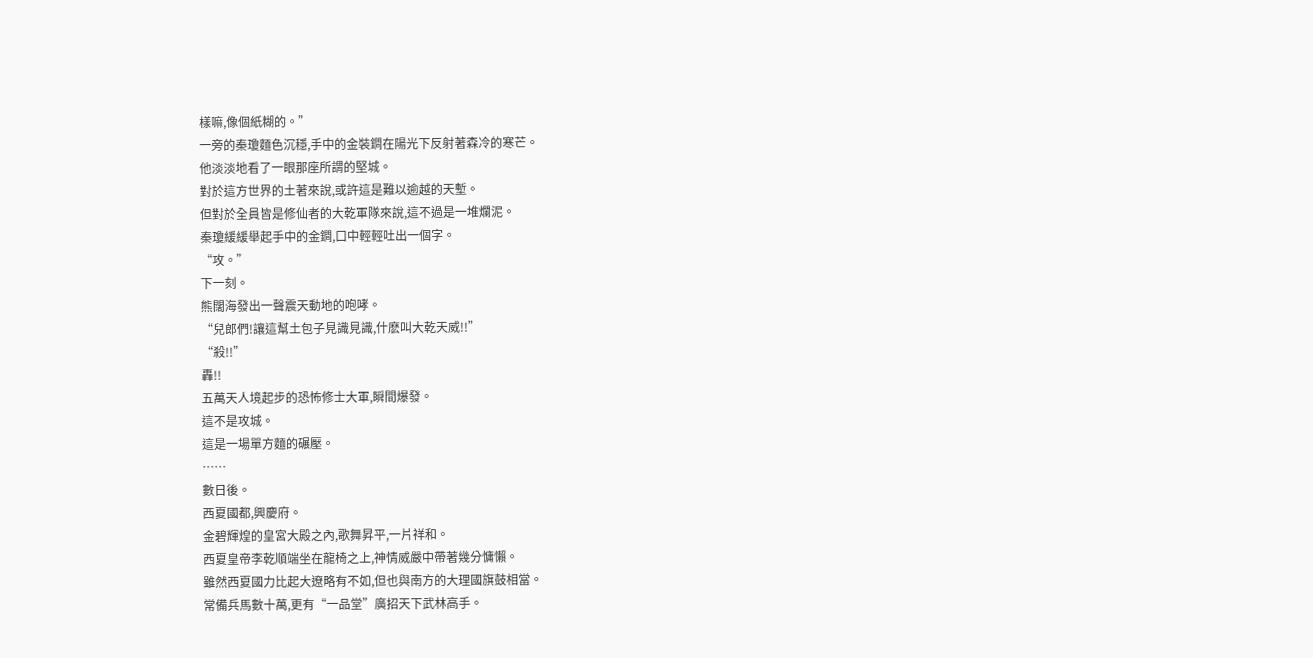樣嘛,像個紙糊的。”
一旁的秦瓊麵色沉穩,手中的金裝鐧在陽光下反射著森冷的寒芒。
他淡淡地看了一眼那座所謂的堅城。
對於這方世界的土著來說,或許這是難以逾越的天塹。
但對於全員皆是修仙者的大乾軍隊來說,這不過是一堆爛泥。
秦瓊緩緩舉起手中的金鐧,口中輕輕吐出一個字。
“攻。”
下一刻。
熊闊海發出一聲震天動地的咆哮。
“兒郎們!讓這幫土包子見識見識,什麽叫大乾天威!!”
“殺!!”
轟!!
五萬天人境起步的恐怖修士大軍,瞬間爆發。
這不是攻城。
這是一場單方麵的碾壓。
……
數日後。
西夏國都,興慶府。
金碧輝煌的皇宮大殿之內,歌舞昇平,一片祥和。
西夏皇帝李乾順端坐在龍椅之上,神情威嚴中帶著幾分慵懶。
雖然西夏國力比起大遼略有不如,但也與南方的大理國旗鼓相當。
常備兵馬數十萬,更有“一品堂”廣招天下武林高手。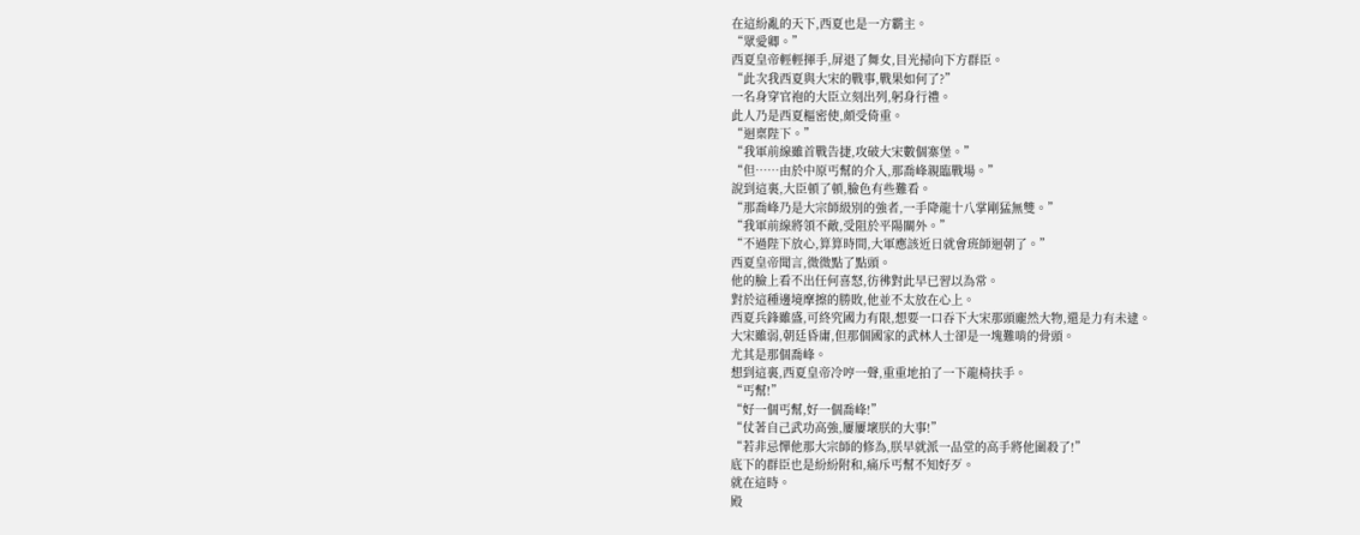在這紛亂的天下,西夏也是一方霸主。
“眾愛卿。”
西夏皇帝輕輕揮手,屏退了舞女,目光掃向下方群臣。
“此次我西夏與大宋的戰事,戰果如何了?”
一名身穿官袍的大臣立刻出列,躬身行禮。
此人乃是西夏樞密使,頗受倚重。
“迴稟陛下。”
“我軍前線雖首戰告捷,攻破大宋數個寨堡。”
“但……由於中原丐幫的介入,那喬峰親臨戰場。”
說到這裏,大臣頓了頓,臉色有些難看。
“那喬峰乃是大宗師級別的強者,一手降龍十八掌剛猛無雙。”
“我軍前線將領不敵,受阻於平陽關外。”
“不過陛下放心,算算時間,大軍應該近日就會班師迴朝了。”
西夏皇帝聞言,微微點了點頭。
他的臉上看不出任何喜怒,彷彿對此早已習以為常。
對於這種邊境摩擦的勝敗,他並不太放在心上。
西夏兵鋒雖盛,可終究國力有限,想要一口吞下大宋那頭龐然大物,還是力有未逮。
大宋雖弱,朝廷昏庸,但那個國家的武林人士卻是一塊難啃的骨頭。
尤其是那個喬峰。
想到這裏,西夏皇帝冷哼一聲,重重地拍了一下龍椅扶手。
“丐幫!”
“好一個丐幫,好一個喬峰!”
“仗著自己武功高強,屢屢壞朕的大事!”
“若非忌憚他那大宗師的修為,朕早就派一品堂的高手將他圍殺了!”
底下的群臣也是紛紛附和,痛斥丐幫不知好歹。
就在這時。
殿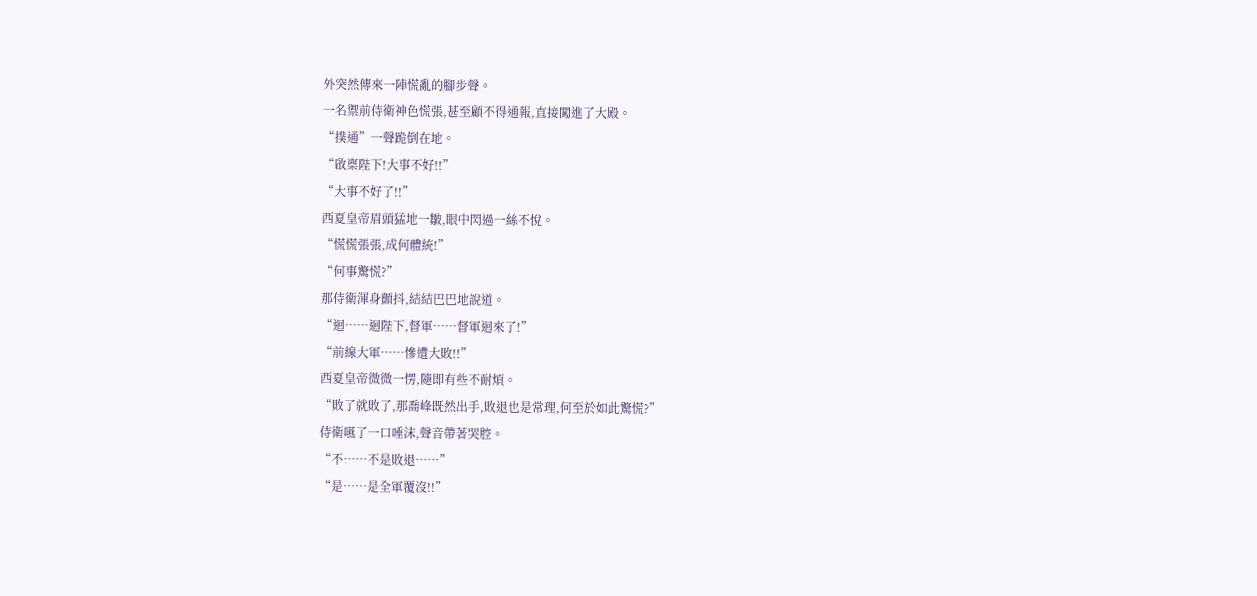外突然傳來一陣慌亂的腳步聲。
一名禦前侍衛神色慌張,甚至顧不得通報,直接闖進了大殿。
“撲通”一聲跪倒在地。
“啟稟陛下!大事不好!!”
“大事不好了!!”
西夏皇帝眉頭猛地一皺,眼中閃過一絲不悅。
“慌慌張張,成何體統!”
“何事驚慌?”
那侍衛渾身顫抖,結結巴巴地說道。
“迴……迴陛下,督軍……督軍迴來了!”
“前線大軍……慘遭大敗!!”
西夏皇帝微微一愣,隨即有些不耐煩。
“敗了就敗了,那喬峰既然出手,敗退也是常理,何至於如此驚慌?”
侍衛嚥了一口唾沫,聲音帶著哭腔。
“不……不是敗退……”
“是……是全軍覆沒!!”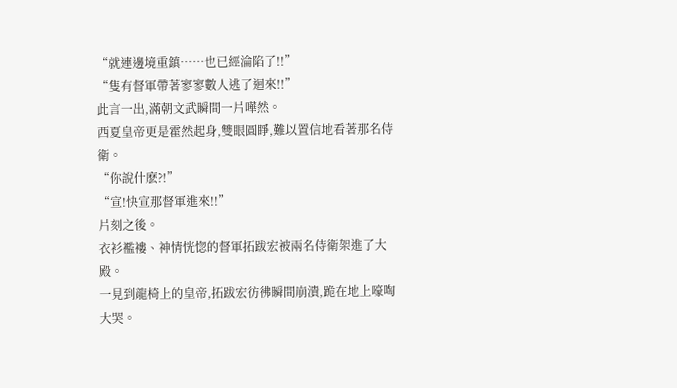“就連邊境重鎮……也已經淪陷了!!”
“隻有督軍帶著寥寥數人逃了迴來!!”
此言一出,滿朝文武瞬間一片嘩然。
西夏皇帝更是霍然起身,雙眼圓睜,難以置信地看著那名侍衛。
“你說什麽?!”
“宣!快宣那督軍進來!!”
片刻之後。
衣衫襤褸、神情恍惚的督軍拓跋宏被兩名侍衛架進了大殿。
一見到龍椅上的皇帝,拓跋宏彷彿瞬間崩潰,跪在地上嚎啕大哭。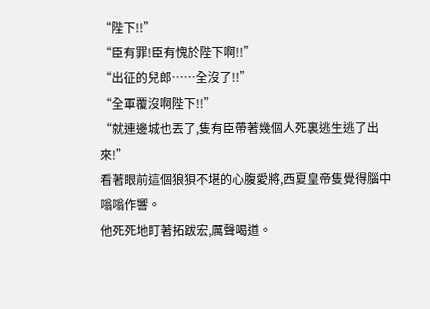“陛下!!”
“臣有罪!臣有愧於陛下啊!!”
“出征的兒郎……全沒了!!”
“全軍覆沒啊陛下!!”
“就連邊城也丟了,隻有臣帶著幾個人死裏逃生逃了出來!”
看著眼前這個狼狽不堪的心腹愛將,西夏皇帝隻覺得腦中嗡嗡作響。
他死死地盯著拓跋宏,厲聲喝道。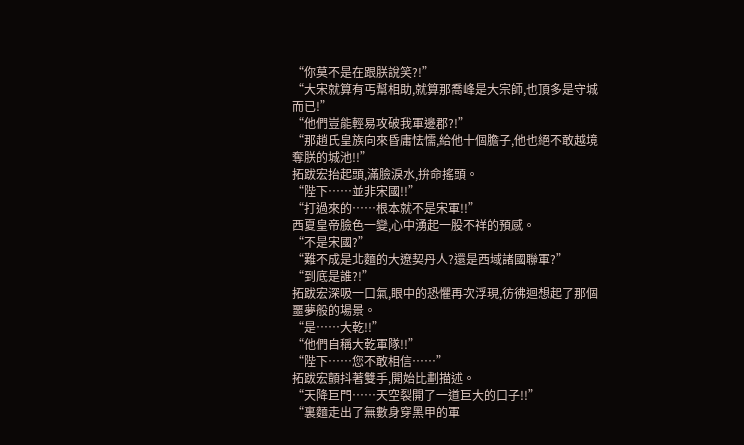“你莫不是在跟朕說笑?!”
“大宋就算有丐幫相助,就算那喬峰是大宗師,也頂多是守城而已!”
“他們豈能輕易攻破我軍邊郡?!”
“那趙氏皇族向來昏庸怯懦,給他十個膽子,他也絕不敢越境奪朕的城池!!”
拓跋宏抬起頭,滿臉淚水,拚命搖頭。
“陛下……並非宋國!!”
“打過來的……根本就不是宋軍!!”
西夏皇帝臉色一變,心中湧起一股不祥的預感。
“不是宋國?”
“難不成是北麵的大遼契丹人?還是西域諸國聯軍?”
“到底是誰?!”
拓跋宏深吸一口氣,眼中的恐懼再次浮現,彷彿迴想起了那個噩夢般的場景。
“是……大乾!!”
“他們自稱大乾軍隊!!”
“陛下……您不敢相信……”
拓跋宏顫抖著雙手,開始比劃描述。
“天降巨門……天空裂開了一道巨大的口子!!”
“裏麵走出了無數身穿黑甲的軍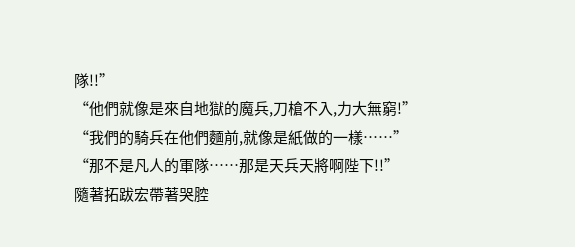隊!!”
“他們就像是來自地獄的魔兵,刀槍不入,力大無窮!”
“我們的騎兵在他們麵前,就像是紙做的一樣……”
“那不是凡人的軍隊……那是天兵天將啊陛下!!”
隨著拓跋宏帶著哭腔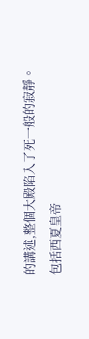的講述,整個大殿陷入了死一般的寂靜。
包括西夏皇帝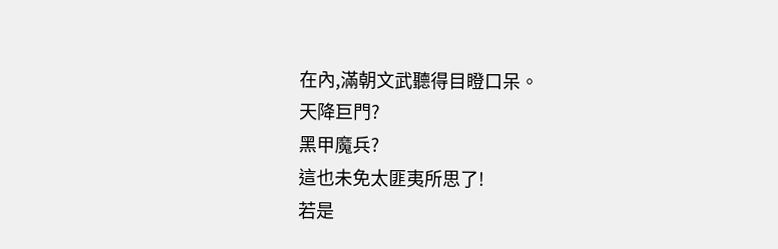在內,滿朝文武聽得目瞪口呆。
天降巨門?
黑甲魔兵?
這也未免太匪夷所思了!
若是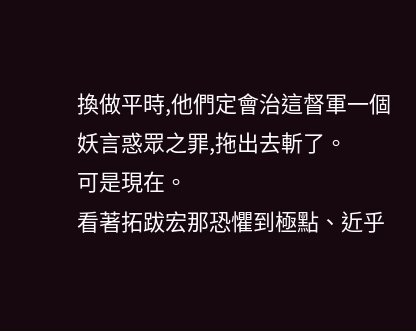換做平時,他們定會治這督軍一個妖言惑眾之罪,拖出去斬了。
可是現在。
看著拓跋宏那恐懼到極點、近乎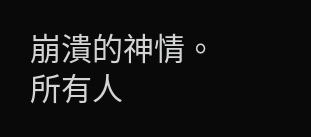崩潰的神情。
所有人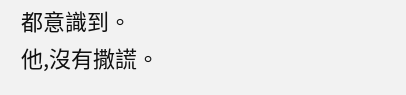都意識到。
他,沒有撒謊。